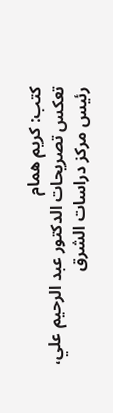كتب: كريم همام
تعكس تصريحات الدكتور عبد الرحيم علي، رئيس مركز دراسات الشرق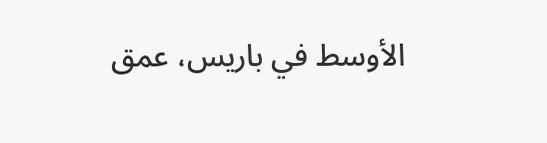الأوسط في باريس، عمق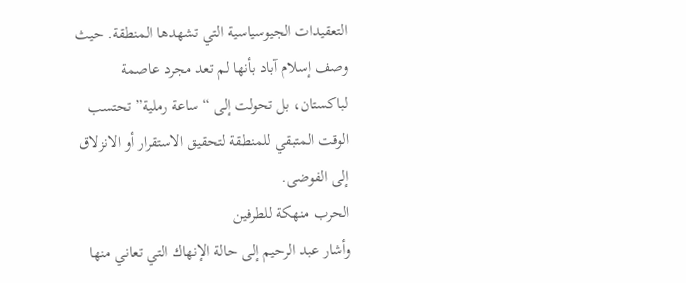التعقيدات الجيوسياسية التي تشهدها المنطقة. حيث وصف إسلام آباد بأنها لم تعد مجرد عاصمة لباكستان، بل تحولت إلى “ساعة رملية” تحتسب الوقت المتبقي للمنطقة لتحقيق الاستقرار أو الانزلاق إلى الفوضى.
الحرب منهكة للطرفين
وأشار عبد الرحيم إلى حالة الإنهاك التي تعاني منها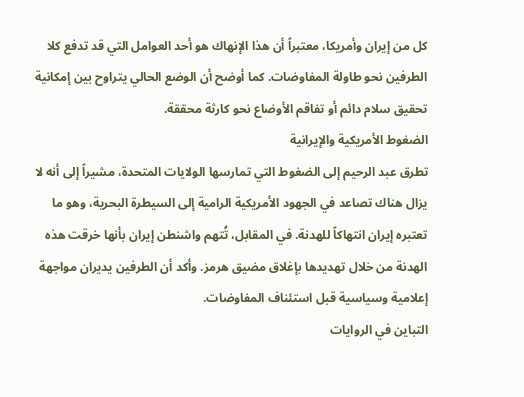كل من إيران وأمريكا، معتبراً أن هذا الإنهاك هو أحد العوامل التي قد تدفع كلا الطرفين نحو طاولة المفاوضات. كما أوضح أن الوضع الحالي يتراوح بين إمكانية تحقيق سلام دائم أو تفاقم الأوضاع نحو كارثة محققة.
الضغوط الأمريكية والإيرانية
تطرق عبد الرحيم إلى الضغوط التي تمارسها الولايات المتحدة، مشيراً إلى أنه لا يزال هناك تصاعد في الجهود الأمريكية الرامية إلى السيطرة البحرية، وهو ما تعتبره إيران انتهاكاً للهدنة. في المقابل، تُتهم واشنطن إيران بأنها خرقت هذه الهدنة من خلال تهديدها بإغلاق مضيق هرمز. وأكد أن الطرفين يديران مواجهة إعلامية وسياسية قبل استئناف المفاوضات.
التباين في الروايات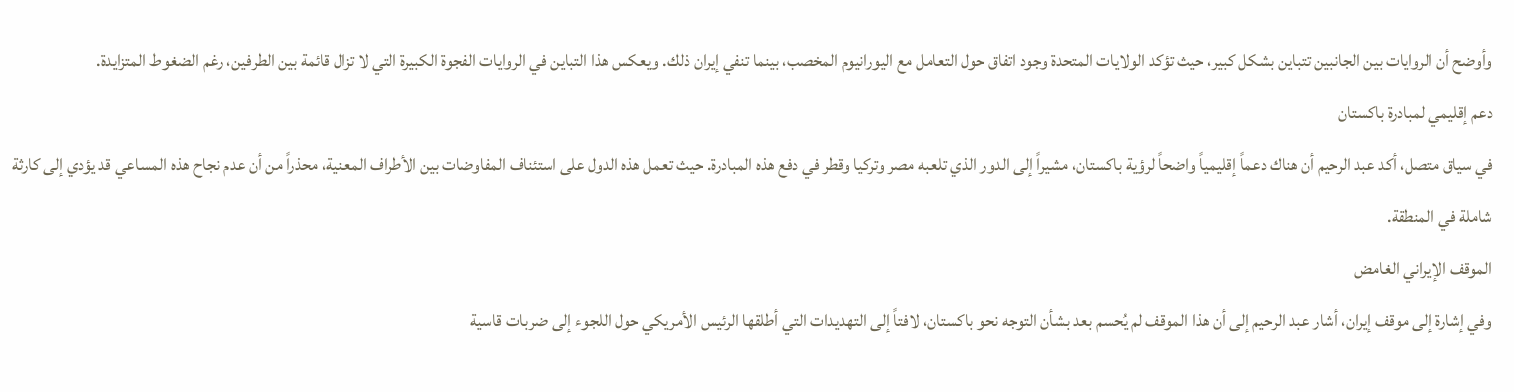وأوضح أن الروايات بين الجانبين تتباين بشكل كبير، حيث تؤكد الولايات المتحدة وجود اتفاق حول التعامل مع اليورانيوم المخصب، بينما تنفي إيران ذلك. ويعكس هذا التباين في الروايات الفجوة الكبيرة التي لا تزال قائمة بين الطرفين، رغم الضغوط المتزايدة.
دعم إقليمي لمبادرة باكستان
في سياق متصل، أكد عبد الرحيم أن هناك دعماً إقليمياً واضحاً لرؤية باكستان، مشيراً إلى الدور الذي تلعبه مصر وتركيا وقطر في دفع هذه المبادرة. حيث تعمل هذه الدول على استئناف المفاوضات بين الأطراف المعنية، محذراً من أن عدم نجاح هذه المساعي قد يؤدي إلى كارثة شاملة في المنطقة.
الموقف الإيراني الغامض
وفي إشارة إلى موقف إيران، أشار عبد الرحيم إلى أن هذا الموقف لم يُحسم بعد بشأن التوجه نحو باكستان، لافتاً إلى التهديدات التي أطلقها الرئيس الأمريكي حول اللجوء إلى ضربات قاسية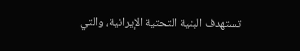تستهدف البنية التحتية الإيرانية، والتي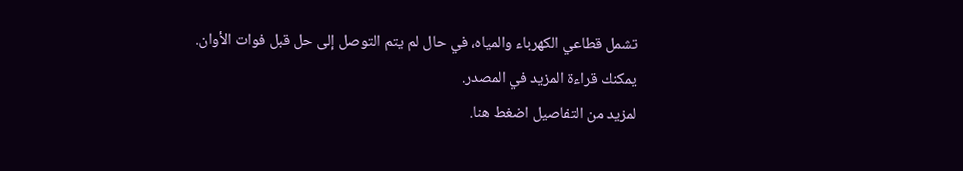تشمل قطاعي الكهرباء والمياه، في حال لم يتم التوصل إلى حل قبل فوات الأوان.
يمكنك قراءة المزيد في المصدر.
لمزيد من التفاصيل اضغط هنا.